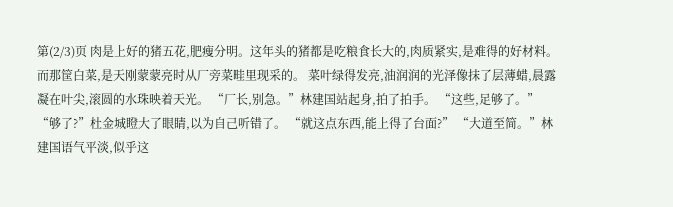第(2/3)页 肉是上好的猪五花,肥瘦分明。这年头的猪都是吃粮食长大的,肉质紧实,是难得的好材料。 而那筐白菜,是天刚蒙蒙亮时从厂旁菜畦里现采的。 菜叶绿得发亮,油润润的光泽像抹了层薄蜡,晨露凝在叶尖,滚圆的水珠映着天光。 “厂长,别急。”林建国站起身,拍了拍手。 “这些,足够了。” “够了?”杜金城瞪大了眼睛,以为自己听错了。 “就这点东西,能上得了台面?” “大道至简。”林建国语气平淡,似乎这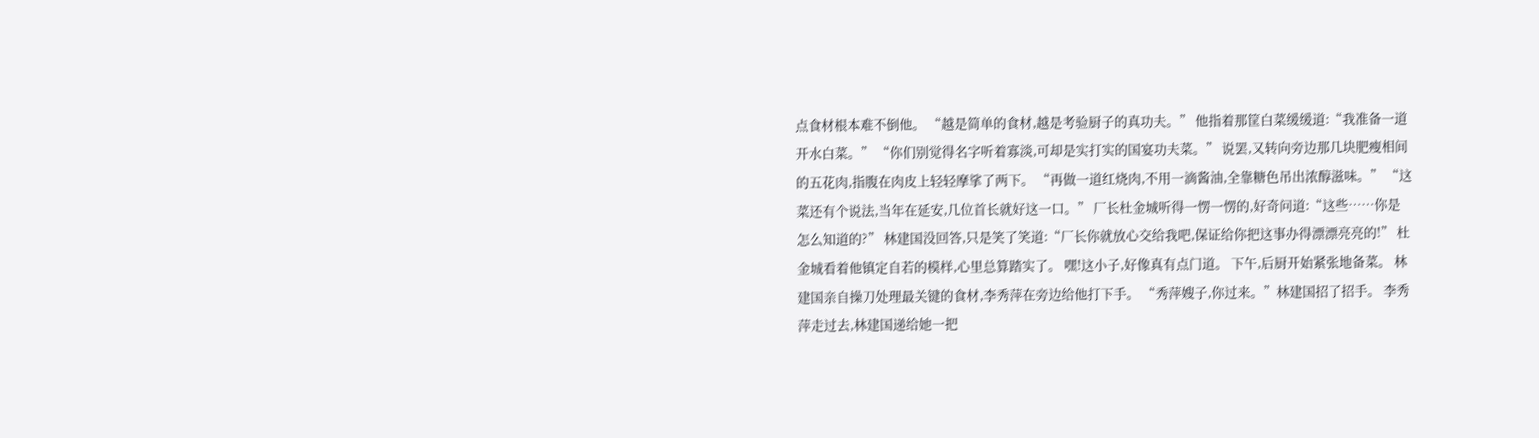点食材根本难不倒他。 “越是简单的食材,越是考验厨子的真功夫。” 他指着那筐白菜缓缓道:“我准备一道开水白菜。” “你们别觉得名字听着寡淡,可却是实打实的国宴功夫菜。” 说罢,又转向旁边那几块肥瘦相间的五花肉,指腹在肉皮上轻轻摩挲了两下。 “再做一道红烧肉,不用一滴酱油,全靠糖色吊出浓醇滋味。” “这菜还有个说法,当年在延安,几位首长就好这一口。” 厂长杜金城听得一愣一愣的,好奇问道:“这些……你是怎么知道的?” 林建国没回答,只是笑了笑道:“厂长你就放心交给我吧,保证给你把这事办得漂漂亮亮的!” 杜金城看着他镇定自若的模样,心里总算踏实了。 嘿!这小子,好像真有点门道。 下午,后厨开始紧张地备菜。 林建国亲自操刀处理最关键的食材,李秀萍在旁边给他打下手。 “秀萍嫂子,你过来。”林建国招了招手。 李秀萍走过去,林建国递给她一把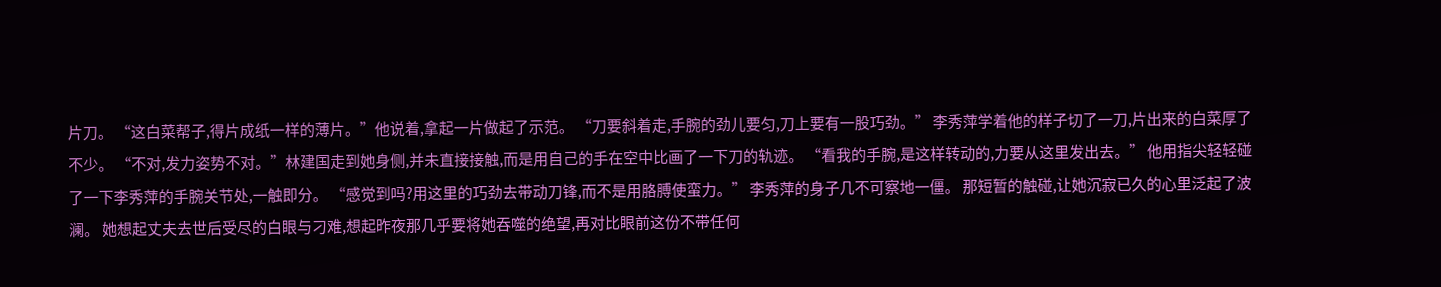片刀。 “这白菜帮子,得片成纸一样的薄片。”他说着,拿起一片做起了示范。 “刀要斜着走,手腕的劲儿要匀,刀上要有一股巧劲。” 李秀萍学着他的样子切了一刀,片出来的白菜厚了不少。 “不对,发力姿势不对。”林建国走到她身侧,并未直接接触,而是用自己的手在空中比画了一下刀的轨迹。 “看我的手腕,是这样转动的,力要从这里发出去。” 他用指尖轻轻碰了一下李秀萍的手腕关节处,一触即分。 “感觉到吗?用这里的巧劲去带动刀锋,而不是用胳膊使蛮力。” 李秀萍的身子几不可察地一僵。 那短暂的触碰,让她沉寂已久的心里泛起了波澜。 她想起丈夫去世后受尽的白眼与刁难,想起昨夜那几乎要将她吞噬的绝望,再对比眼前这份不带任何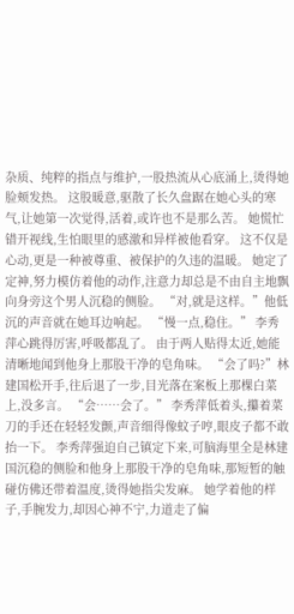杂质、纯粹的指点与维护,一股热流从心底涌上,烫得她脸颊发热。 这股暖意,驱散了长久盘踞在她心头的寒气,让她第一次觉得,活着,或许也不是那么苦。 她慌忙错开视线,生怕眼里的感激和异样被他看穿。 这不仅是心动,更是一种被尊重、被保护的久违的温暖。 她定了定神,努力模仿着他的动作,注意力却总是不由自主地飘向身旁这个男人沉稳的侧脸。 “对,就是这样。”他低沉的声音就在她耳边响起。 “慢一点,稳住。” 李秀萍心跳得厉害,呼吸都乱了。 由于两人贴得太近,她能清晰地闻到他身上那股干净的皂角味。 “会了吗?”林建国松开手,往后退了一步,目光落在案板上那棵白菜上,没多言。 “会……会了。” 李秀萍低着头,攥着菜刀的手还在轻轻发颤,声音细得像蚊子哼,眼皮子都不敢抬一下。 李秀萍强迫自己镇定下来,可脑海里全是林建国沉稳的侧脸和他身上那股干净的皂角味,那短暂的触碰仿佛还带着温度,烫得她指尖发麻。 她学着他的样子,手腕发力,却因心神不宁,力道走了偏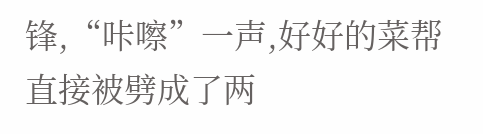锋,“咔嚓”一声,好好的菜帮直接被劈成了两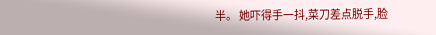半。 她吓得手一抖,菜刀差点脱手,脸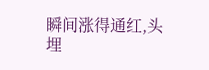瞬间涨得通红,头埋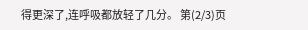得更深了,连呼吸都放轻了几分。 第(2/3)页